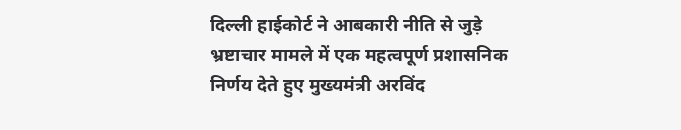दिल्ली हाईकोर्ट ने आबकारी नीति से जुड़े भ्रष्टाचार मामले में एक महत्वपूर्ण प्रशासनिक निर्णय देते हुए मुख्यमंत्री अरविंद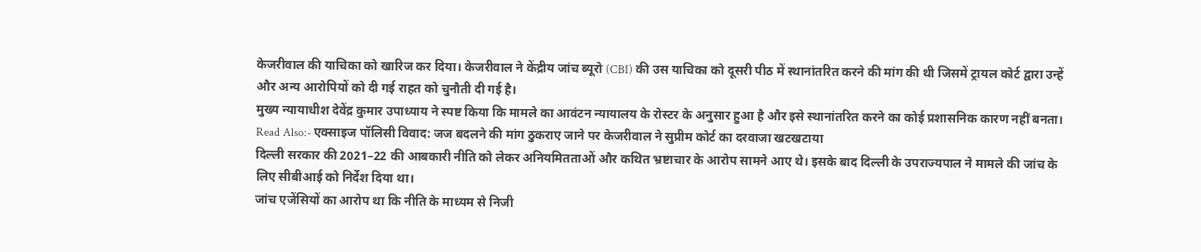केजरीवाल की याचिका को खारिज कर दिया। केजरीवाल ने केंद्रीय जांच ब्यूरो (CBI) की उस याचिका को दूसरी पीठ में स्थानांतरित करने की मांग की थी जिसमें ट्रायल कोर्ट द्वारा उन्हें और अन्य आरोपियों को दी गई राहत को चुनौती दी गई है।
मुख्य न्यायाधीश देवेंद्र कुमार उपाध्याय ने स्पष्ट किया कि मामले का आवंटन न्यायालय के रोस्टर के अनुसार हुआ है और इसे स्थानांतरित करने का कोई प्रशासनिक कारण नहीं बनता।
Read Also:- एक्साइज पॉलिसी विवाद: जज बदलने की मांग ठुकराए जाने पर केजरीवाल ने सुप्रीम कोर्ट का दरवाजा खटखटाया
दिल्ली सरकार की 2021–22 की आबकारी नीति को लेकर अनियमितताओं और कथित भ्रष्टाचार के आरोप सामने आए थे। इसके बाद दिल्ली के उपराज्यपाल ने मामले की जांच के लिए सीबीआई को निर्देश दिया था।
जांच एजेंसियों का आरोप था कि नीति के माध्यम से निजी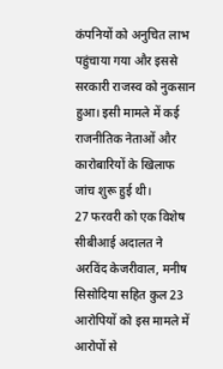कंपनियों को अनुचित लाभ पहुंचाया गया और इससे सरकारी राजस्व को नुकसान हुआ। इसी मामले में कई राजनीतिक नेताओं और कारोबारियों के खिलाफ जांच शुरू हुई थी।
27 फरवरी को एक विशेष सीबीआई अदालत ने अरविंद केजरीवाल, मनीष सिसोदिया सहित कुल 23 आरोपियों को इस मामले में आरोपों से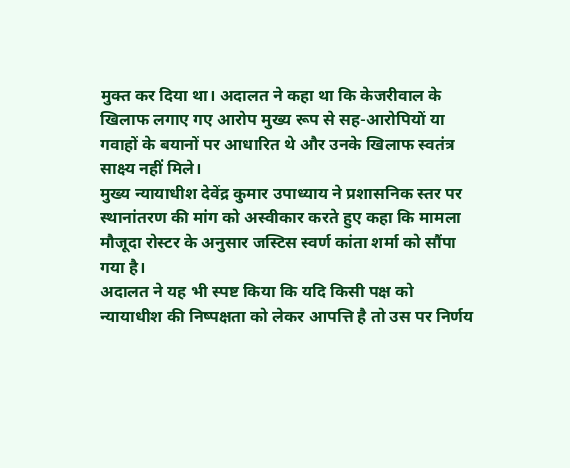मुक्त कर दिया था। अदालत ने कहा था कि केजरीवाल के खिलाफ लगाए गए आरोप मुख्य रूप से सह-आरोपियों या गवाहों के बयानों पर आधारित थे और उनके खिलाफ स्वतंत्र साक्ष्य नहीं मिले।
मुख्य न्यायाधीश देवेंद्र कुमार उपाध्याय ने प्रशासनिक स्तर पर स्थानांतरण की मांग को अस्वीकार करते हुए कहा कि मामला मौजूदा रोस्टर के अनुसार जस्टिस स्वर्ण कांता शर्मा को सौंपा गया है।
अदालत ने यह भी स्पष्ट किया कि यदि किसी पक्ष को न्यायाधीश की निष्पक्षता को लेकर आपत्ति है तो उस पर निर्णय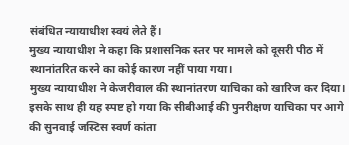संबंधित न्यायाधीश स्वयं लेते हैं।
मुख्य न्यायाधीश ने कहा कि प्रशासनिक स्तर पर मामले को दूसरी पीठ में स्थानांतरित करने का कोई कारण नहीं पाया गया।
मुख्य न्यायाधीश ने केजरीवाल की स्थानांतरण याचिका को खारिज कर दिया। इसके साथ ही यह स्पष्ट हो गया कि सीबीआई की पुनरीक्षण याचिका पर आगे की सुनवाई जस्टिस स्वर्ण कांता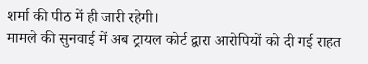शर्मा की पीठ में ही जारी रहेगी।
मामले की सुनवाई में अब ट्रायल कोर्ट द्वारा आरोपियों को दी गई राहत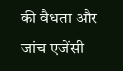की वैधता और जांच एजेंसी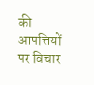की आपत्तियों पर विचार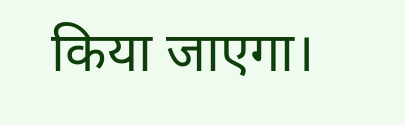किया जाएगा।